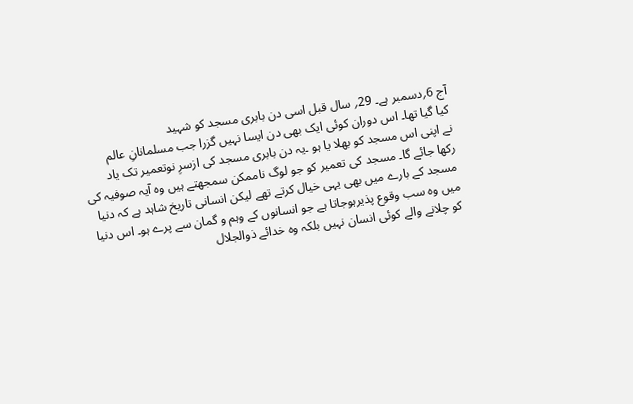آج 6؍دسمبر ہے۔ 29؍ سال قبل اسی دن بابری مسجد کو شہید
کیا گیا تھا۔ اس دوران کوئی ایک بھی دن ایسا نہیں گزرا جب مسلمانانِ عالم
نے اپنی اس مسجد کو بھلا یا ہو ۔یہ دن بابری مسجد کی ازسرِ نوتعمیر تک یاد
رکھا جائے گا۔ مسجد کی تعمیر کو جو لوگ ناممکن سمجھتے ہیں وہ آیہ صوفیہ کی
مسجد کے بارے میں بھی یہی خیال کرتے تھے لیکن انسانی تاریخ شاہد ہے کہ دنیا
میں وہ سب وقوع پذیرہوجاتا ہے جو انسانوں کے وہم و گمان سے پرے ہو۔ اس دنیا
کو چلانے والے کوئی انسان نہیں بلکہ وہ خدائے ذوالجلال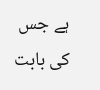ہے جس کی بابت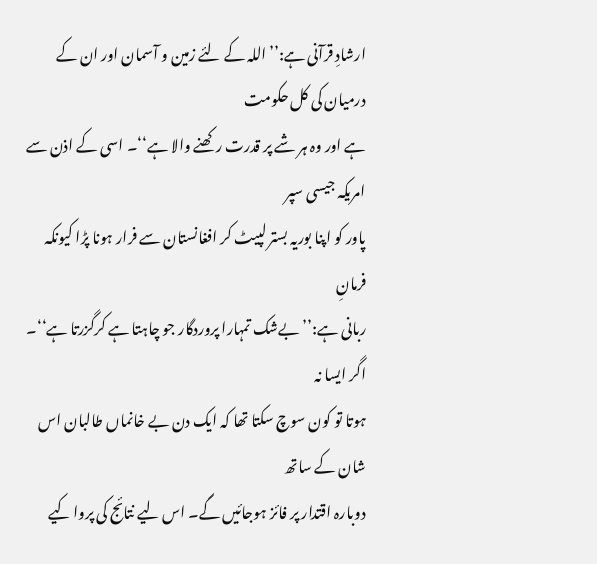ارشادِ قرآنی ہے:’’اللہ کے لئے زمین و آسمان اور ان کے درمیان کی کل حکومت
ہے اور وہ ہر شے پر قدرت رکھنے والا ہے‘‘۔ اسی کے اذن سے امریکہ جیسی سپر
پاور کو اپنا بوریہ بستر لپیٹ کر افغانستان سے فرار ہونا پڑا کیونکہ فرمانِ
ربانی ہے:’’بےشک تمہارا پروردگار جو چاہتا ہے کرگزرتا ہے‘‘۔ اگر ایسا نہ
ہوتا تو کون سوچ سکتا تھا کہ ایک دن بے خانماں طالبان اس شان کے ساتھ
دوبارہ اقتدار پر فائز ہوجائیں گے۔ اس لیے نتائج کی پروا کیے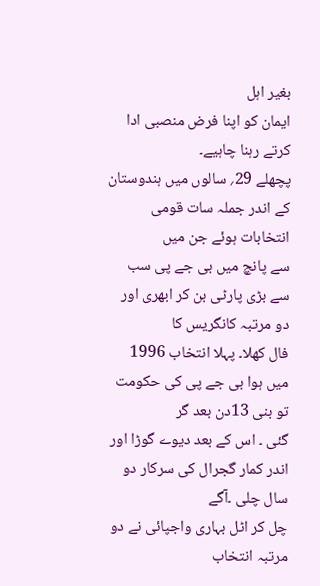بغیر اہل
ایمان کو اپنا فرض منصبی ادا کرتے رہنا چاہیے۔
پچھلے 29؍ سالوں میں ہندوستان کے اندر جملہ سات قومی انتخابات ہوئے جن میں
سے پانچ میں بی جے پی سب سے بڑی پارٹی بن کر ابھری اور دو مرتبہ کانگریس کا
فال کھلا۔ پہلا انتخاب 1996 میں ہوا بی جے پی کی حکومت تو بنی 13دن بعد گر
گئی ۔ اس کے بعد دیوے گوڑا اور اندر کمار گجرال کی سرکار دو سال چلی ۔آگے
چل کر اٹل بہاری واجپائی نے دو مرتبہ انتخاب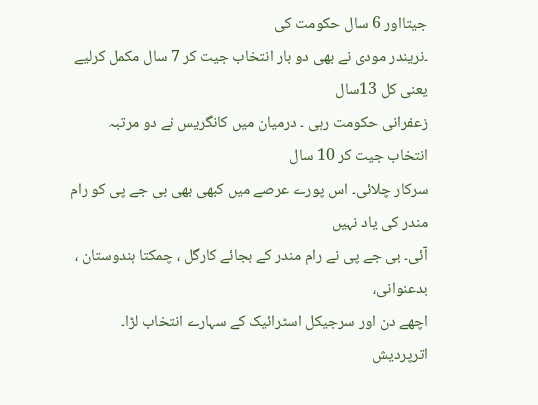جیتااور 6 سال حکومت کی
۔نریندر مودی نے بھی دو بار انتخاب جیت کر 7 سال مکمل کرلیے یعنی کل 13سال
زعفرانی حکومت رہی ۔ درمیان میں کانگریس نے دو مرتبہ انتخاب جیت کر 10 سال
سرکار چلائی۔ اس پورے عرصے میں کبھی بھی بی جے پی کو رام مندر کی یاد نہیں
آئی۔ بی جے پی نے رام مندر کے بجائے کارگل ، چمکتا ہندوستان ، بدعنوانی،
اچھے دن اور سرجیکل اسٹرائیک کے سہارے انتخاب لڑا۔ اترپردیش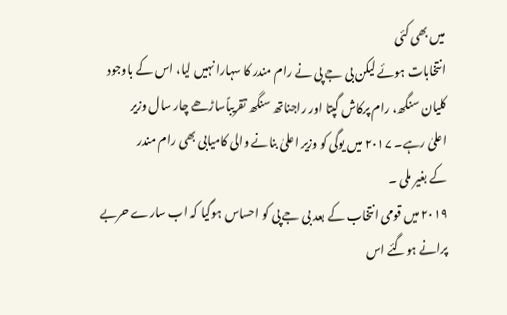میں بھی کئی
انتخابات ہوئے لیکن بی جے پی نے رام مندر کا سہارا نہیں لیا، اس کے باوجود
کلیان سنگھ، رام پرکاش گپتا اور راجناتھ سنگھ تقریباًساڑھے چار سال وزیر
اعلیٰ رہے۔ ۲۰۱۷ میں یوگی کو وزیر اعلیٰ بنانے والی کامیابی بھی رام مندر
کے بغیر ملی ۔
۲۰۱۹ میں قومی انتخاب کے بعد بی جے پی کو احساس ہوگیا کہ اب سارے حربے
پرانے ہوگئے اس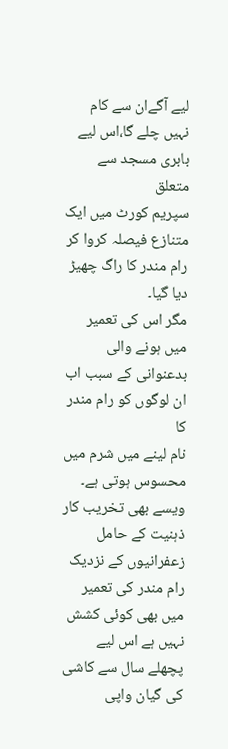لیے آگےان سے کام نہیں چلے گا،اس لیے بابری مسجد سے متعلق
سپریم کورٹ میں ایک متنازع فیصلہ کروا کر رام مندر کا راگ چھیڑ دیا گیا۔
مگر اس کی تعمیر میں ہونے والی بدعنوانی کے سبب اب ان لوگوں کو رام مندر کا
نام لینے میں شرم میں محسوس ہوتی ہے۔ ویسے بھی تخریب کار ذہنیت کے حامل
زعفرانیوں کے نزدیک رام مندر کی تعمیر میں بھی کوئی کشش نہیں ہے اس لیے
پچھلے سال سے کاشی کی گیان واپی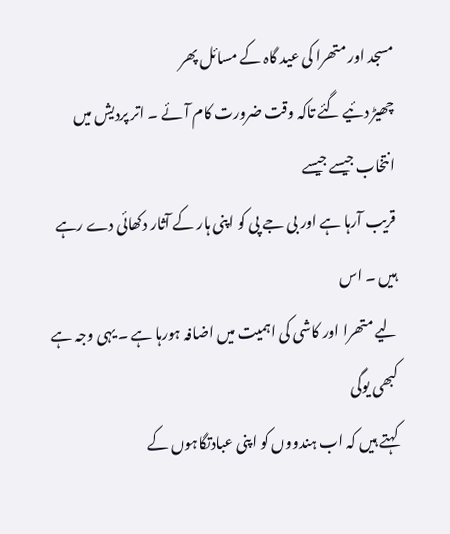مسجد اور متھرا کی عید گاہ کے مسائل پھر
چھیڑ دئیے گئے تاکہ وقت ضرورت کام آئے ۔ اتر پردیش میں انتخاب جیسے جیسے
قریب آرہا ہے اور بی جے پی کو اپنی ہار کے آثار دکھائی دے رہے ہیں ۔ اس
لیے متھرا اور کاشی کی اہمیت میں اضافہ ہورہا ہے ۔ یہی وجہ ہے کبھی یوگی
کہتے ہیں کہ اب ہندووں کو اپنی عبادتگاہوں کے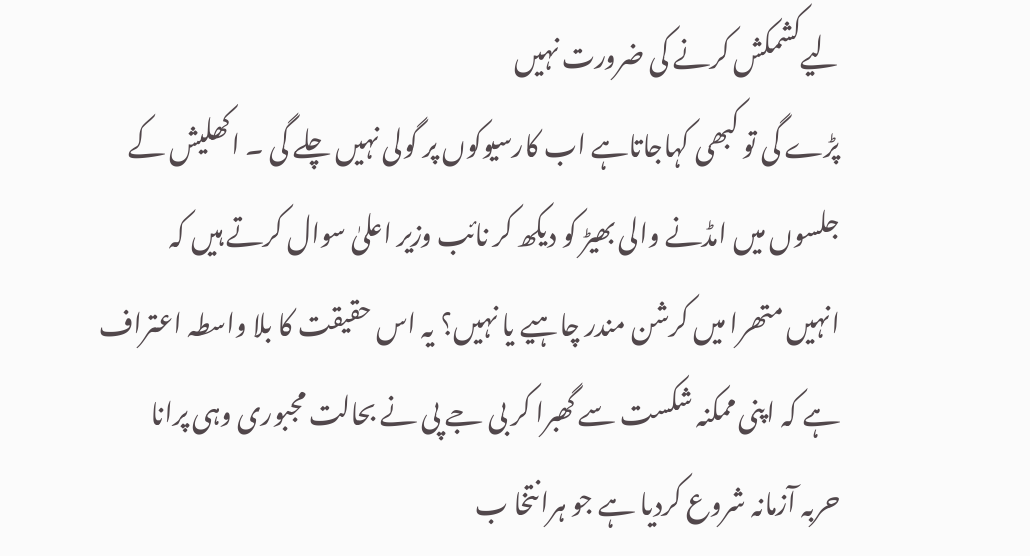لیےکشمکش کرنے کی ضرورت نہیں
پڑے گی تو کبھی کہاجاتاہے اب کارسیوکوں پر گولی نہیں چلے گی ۔ اکھلیش کے
جلسوں میں امڈنے والی بھیڑ کو دیکھ کر نائب وزیر اعلیٰ سوال کرتے ہیں کہ
انہیں متھرا میں کرشن مندر چاہیے یا نہیں؟ یہ اس حقیقت کا بلا واسطہ اعتراف
ہے کہ اپنی ممکنہ شکست سے گھبرا کر بی جے پی نے بحالت مجبوری وہی پرانا
حربہ آزمانہ شروع کردیا ہے جو ہرانتخا ب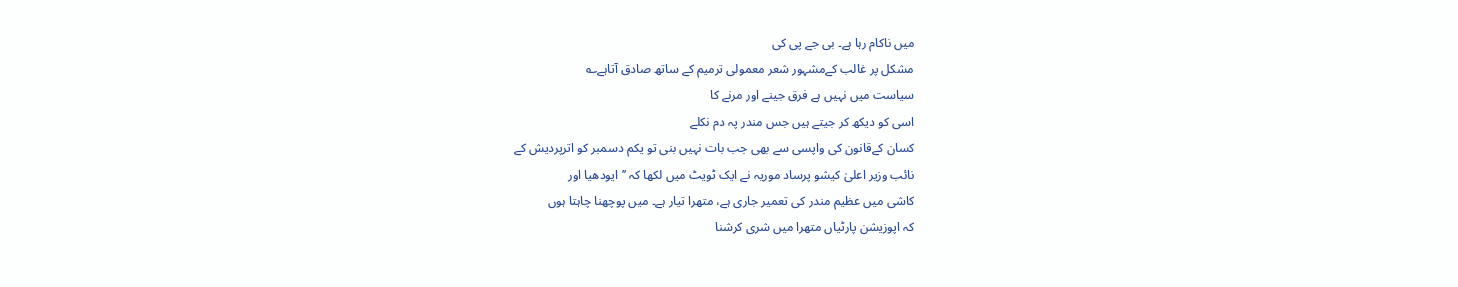میں ناکام رہا ہے۔ بی جے پی کی
مشکل پر غالب کےمشہور شعر معمولی ترمیم کے ساتھ صادق آتاہے؎
سیاست میں نہیں ہے فرق جینے اور مرنے کا
اسی کو دیکھ کر جیتے ہیں جس مندر پہ دم نکلے
کسان کےقانون کی واپسی سے بھی جب بات نہیں بنی تو یکم دسمبر کو اترپردیش کے
نائب وزیر اعلیٰ کیشو پرساد موریہ نے ایک ٹویٹ میں لکھا کہ ’’ایودھیا اور
کاشی میں عظیم مندر کی تعمیر جاری ہے، متھرا تیار ہے۔ میں پوچھنا چاہتا ہوں
کہ اپوزیشن پارٹیاں متھرا میں شری کرشنا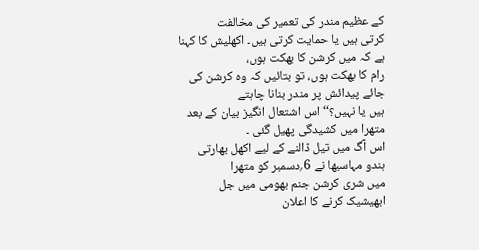کے عظیم مندر کی تعمیر کی مخالفت
کرتی ہیں یا حمایت کرتی ہیں۔ اکھلیش کا کہنا ہے کہ میں کرشن کا بھکت ہوں،
رام کا بھکت ہوں، تو بتائیں کہ وہ کرشن کی جائے پیدائش پر مندر بنانا چاہتے
ہیں یا نہیں؟‘‘ اس اشتعال انگیز بیان کے بعد متھرا میں کشیدگی پھیل گئی ۔
اس آگ میں تیل ڈالنے کے لیے اکھل بھارتی ہندو مہاسبھا نے 6؍دسمبر کو متھرا
میں شری کرشن جنم بھومی میں جل ابھیشیک کرنے کا اعلان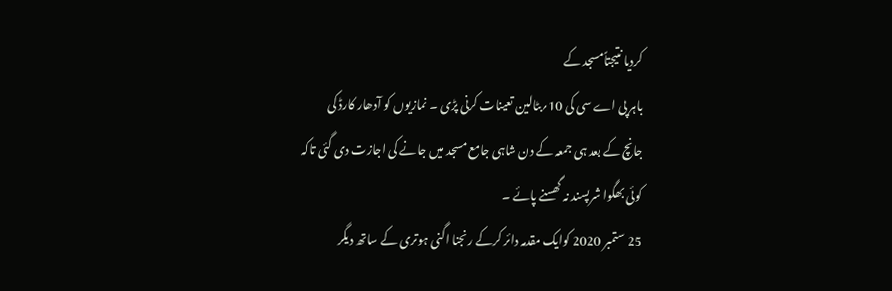کردیا نتیجتاًمسجد کے
باہر پی اے سی کی 10؍بٹالین تعینات کرنی پڑی ۔ نمازیوں کو آدھار کارڈ کی
جانچ کے بعد ہی جمعہ کے دن شاہی جامع مسجد میں جانے کی اجازت دی گئی تاکہ
کوئی بھگوا شرپسند نہ گھسنے پائے ۔
25 ستمبر 2020 کوایک مقدمہ دائر کرکے رنجنا اگنی ہوتری کے ساتھ دیگر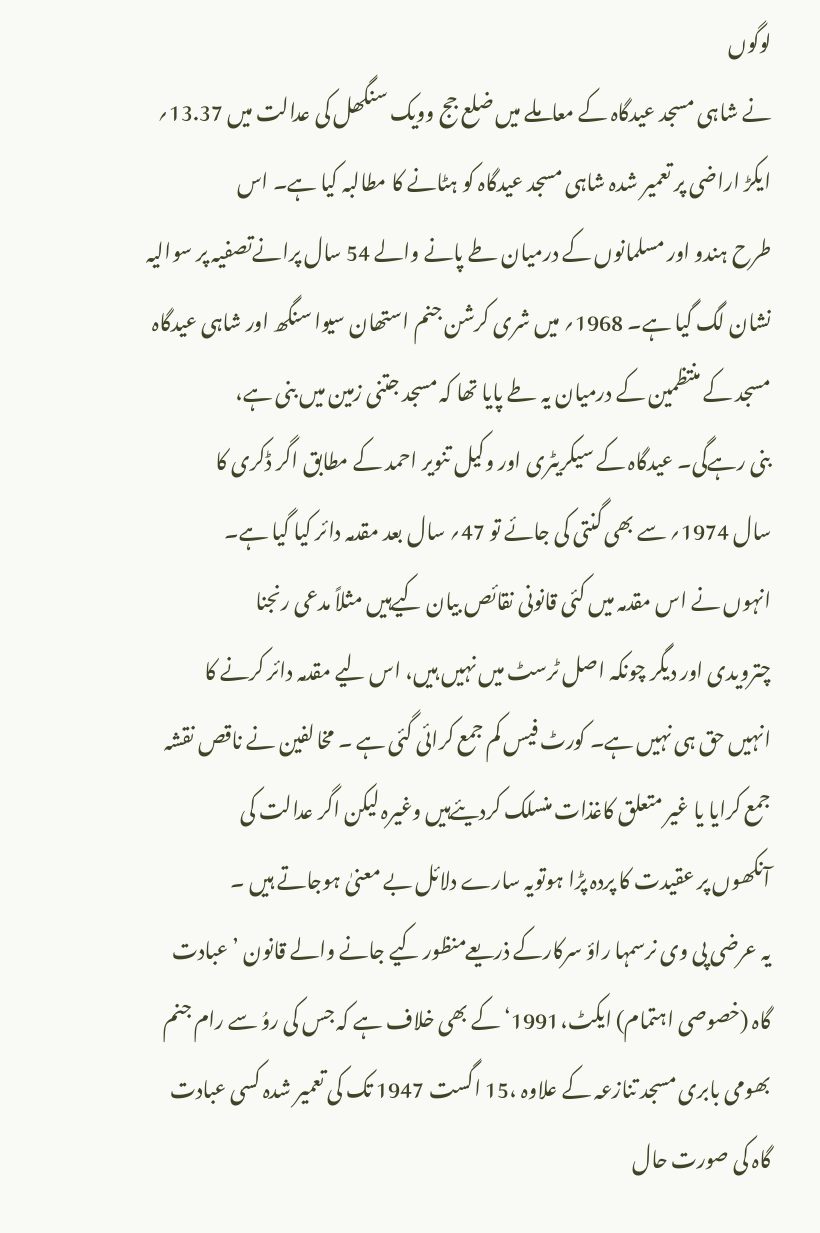لوگوں
نے شاہی مسجد عیدگاہ کے معاملے میں ضلع جج وویک سنگھل کی عدالت میں 13.37؍
ایکڑ اراضی پر تعمیر شدہ شاہی مسجد عیدگاہ کو ہٹانے کا مطالبہ کیا ہے۔ اس
طرح ہندو اور مسلمانوں کے درمیان طے پانے والے 54 سال پرانےتصفیہ پر سوالیہ
نشان لگ گیا ہے۔ 1968؍ میں شری کرشن جنم استھان سیوا سنگھ اور شاہی عیدگاہ
مسجد کے منتظمین کے درمیان یہ طے پایا تھا کہ مسجد جتنی زمین میں بنی ہے،
بنی رہےگی۔ عیدگاہ کے سیکریٹری اور وکیل تنویر احمد کے مطابق اگر ڈکری کا
سال 1974؍ سے بھی گنتی کی جائے تو 47؍ سال بعد مقدمہ دائر کیا گیا ہے۔
انہوں نے اس مقدمہ میں کئی قانونی نقائص بیان کیےہیں مثلاً مدعی رنجنا
چترویدی اور دیگر چونکہ اصل ٹرسٹ میں نہیں ہیں، اس لیے مقدمہ دائر کرنے کا
انہیں حق ہی نہیں ہے۔ کورٹ فیس کم جمع کرائی گئی ہے ۔ مخالفین نے ناقص نقشہ
جمع کرایا یا غیر متعلق کاغذات منسلک کردیئےہیں وغیرہ لیکن اگر عدالت کی
آنکھوں پر عقیدت کا پردہ پڑا ہوتویہ سارے دلائل بے معنیٰ ہوجاتے ہیں ۔
یہ عرضی پی وی نرسمہا راؤ سرکارکے ذریعےمنظور کیے جانے والے قانون ’عبادت
گاہ (خصوصی اہتمام) ایکٹ،1991‘ کے بھی خلاف ہے کہ جس کی روُ سے رام جنم
بھومی بابری مسجد تنازعہ کے علاوہ ،15 اگست 1947 تک کی تعمیر شدہ کسی عبادت
گاہ کی صورت حال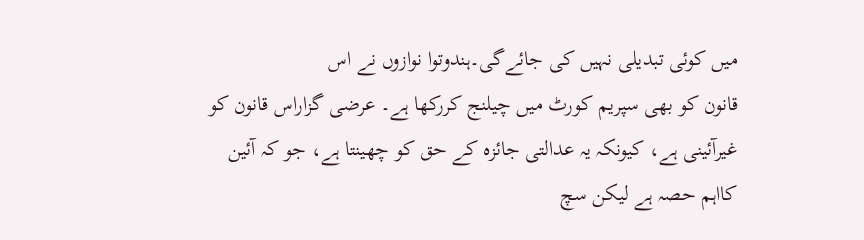میں کوئی تبدیلی نہیں کی جائےگی۔ہندوتوا نوازوں نے اس
قانون کو بھی سپریم کورٹ میں چیلنج کررکھا ہے۔ عرضی گزاراس قانون کو
غیرآئینی ہے، کیونکہ یہ عدالتی جائزہ کے حق کو چھینتا ہے، جو کہ آئین
کااہم حصہ ہے لیکن سچ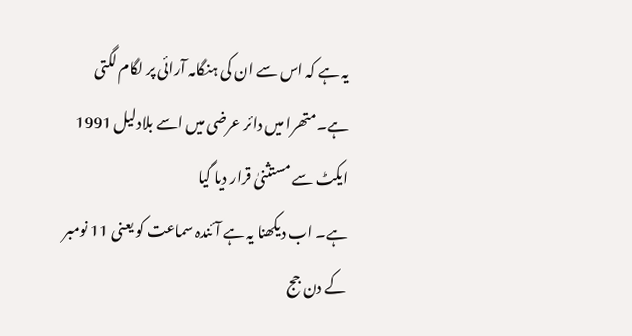یہ ہے کہ اس سے ان کی ہنگامہ آرائی پر لگام لگتی
ہے۔متھرا میں دائر عرضی میں اسے بلادلیل 1991 ایکٹ سے مستثنیٰ قرار دیا گیا
ہے۔ اب دیکھنا یہ ہے آئندہ سماعت کو یعنی 11 نومبر کے دن جج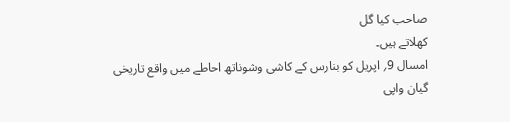صاحب کیا گل
کھلاتے ہیں۔
امسال 9؍ اپریل کو بنارس کے کاشی وشوناتھ احاطے میں واقع تاریخی گیان واپی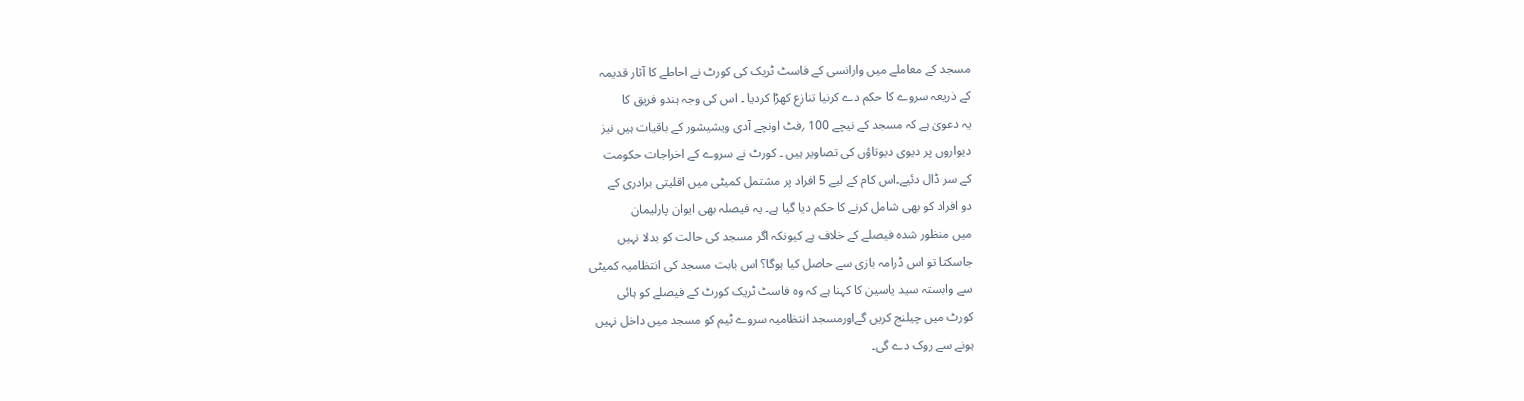مسجد کے معاملے میں وارانسی کے فاسٹ ٹریک کی کورٹ نے احاطے کا آثار قدیمہ
کے ذریعہ سروے کا حکم دے کرنیا تنازع کھڑا کردیا ۔ اس کی وجہ ہندو فریق کا
یہ دعویٰ ہے کہ مسجد کے نیچے 100 ؍فٹ اونچے آدی ویشیشور کے باقیات ہیں نیز
دیواروں پر دیوی دیوتاؤں کی تصاویر ہیں ۔ کورٹ نے سروے کے اخراجات حکومت
کے سر ڈال دئیے۔اس کام کے لیے 5 افراد پر مشتمل کمیٹی میں اقلیتی برادری کے
دو افراد کو بھی شامل کرنے کا حکم دیا گیا ہے۔ یہ فیصلہ بھی ایوان پارلیمان
میں منظور شدہ فیصلے کے خلاف ہے کیونکہ اگر مسجد کی حالت کو بدلا نہیں
جاسکتا تو اس ڈرامہ بازی سے حاصل کیا ہوگا؟ اس بابت مسجد کی انتظامیہ کمیٹی
سے وابستہ سید یاسین کا کہنا ہے کہ وہ فاسٹ ٹریک کورٹ کے فیصلے کو ہائی
کورٹ میں چیلنج کریں گےاورمسجد انتظامیہ سروے ٹیم کو مسجد میں داخل نہیں
ہونے سے روک دے گی۔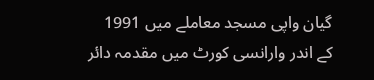گیان واپی مسجد معاملے میں 1991 کے اندر وارانسی کورٹ میں مقدمہ دائر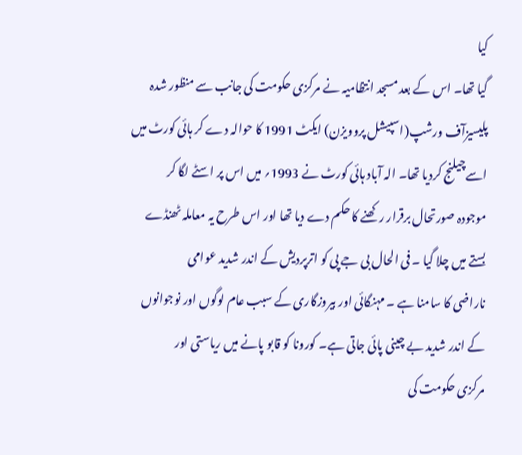کیا
گیا تھا۔ اس کے بعد مسجد انتظامیہ نے مرکزی حکومت کی جانب سے منظور شدہ
پلیسیزآف ورشپ(اسپیشل پروویزن) ایکٹ 1991 کا حوالہ دے کر ہائی کورٹ میں
اسےچیلنج کردیا تھا۔ الہ آباد ہائی کورٹ نے 1993؍ میں اس پر اسٹے لگا کر
موجودہ صورتحال برقرار رکھنے کا حکم دے دیا تھا اور اس طرح یہ معاملہ ٹھنڈے
بستے میں چلا گیا ۔ فی الحال بی جے پی کو اترپردیش کے اندر شدید عوامی
ناراضی کا سامنا ہے ۔ مہنگائی اور بیروزگاری کے سبب عام لوگوں اور نوجوانوں
کے اندر شدید بے چینی پائی جاتی ہے۔ کورونا کو قابو پانے میں ریاستی اور
مرکزی حکومت کی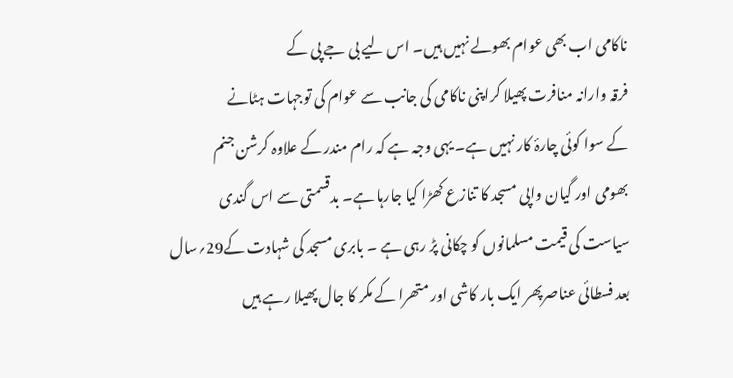ناکامی اب بھی عوام بھولے نہیں ہیں۔ اس لیے بی جے پی کے
فرقہ وارانہ منافرت پھیلا کراپنی ناکامی کی جانب سے عوام کی توجہات ہٹانے
کے سوا کوئی چارۂ کار نہیں ہے۔ یہی وجہ ہے کہ رام مندر کے علاوہ کرشن جنم
بھومی اور گیان واپی مسجد کا تنازع کھڑا کیا جارہا ہے۔ بدقسمتی سے اس گندی
سیاست کی قیمت مسلمانوں کو چکانی پڑ رہی ہے ۔ بابری مسجد کی شہادت کے29؍سال
بعد فسطائی عناصرپھر ایک بار کاشی اور متھرا کے مکر کا جال پھیلا رہے ہیں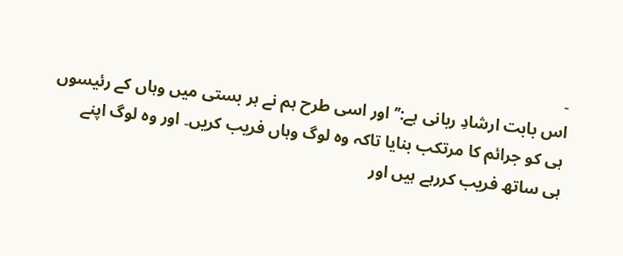۔
اس بابت ارشادِ ربانی ہے:’’ اور اسی طرح ہم نے ہر بستی میں وہاں کے رئیسوں
ہی کو جرائم کا مرتکب بنایا تاکہ وه لوگ وہاں فریب کریں۔ اور وه لوگ اپنے
ہی ساتھ فریب کررہے ہیں اور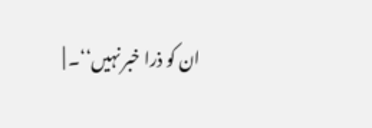ان کو ذرا خبر نہیں‘‘۔ |